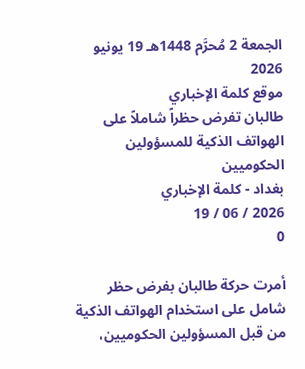الجمعة 2 مُحرَّم 1448هـ 19 يونيو 2026
موقع كلمة الإخباري
طالبان تفرض حظراً شاملاً على الهواتف الذكية للمسؤولين الحكوميين
بغداد - كلمة الإخباري
2026 / 06 / 19
0

أمرت حركة طالبان بفرض حظر شامل على استخدام الهواتف الذكية من قبل المسؤولين الحكوميين،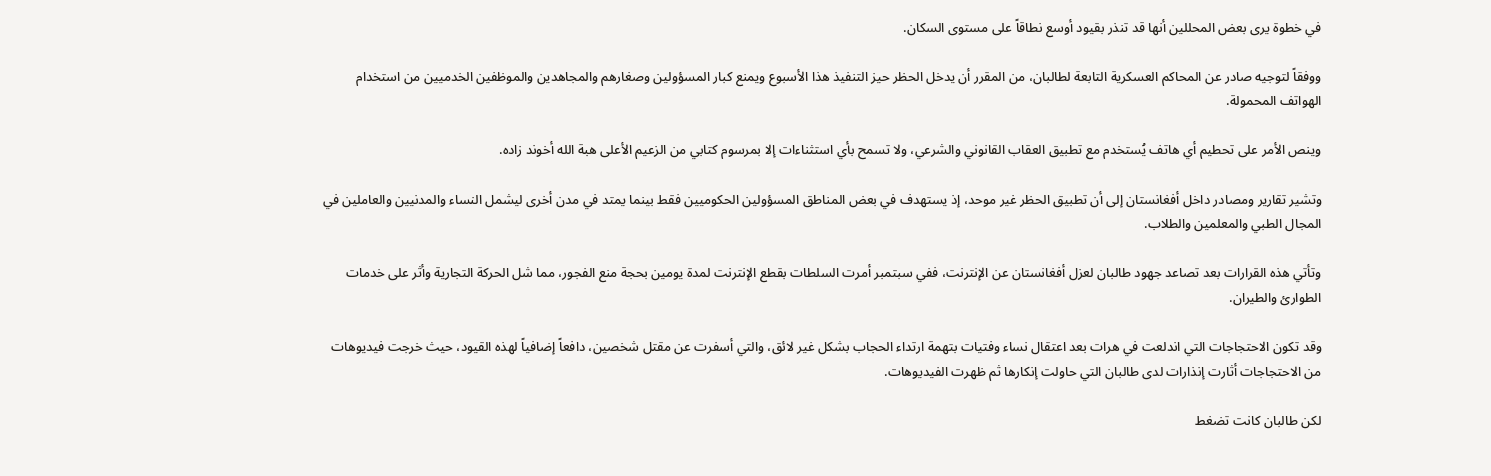في خطوة يرى بعض المحللين أنها قد تنذر بقيود أوسع نطاقاً على مستوى السكان.

ووفقاً لتوجيه صادر عن المحاكم العسكرية التابعة لطالبان، من المقرر أن يدخل الحظر حيز التنفيذ هذا الأسبوع ويمنع كبار المسؤولين وصغارهم والمجاهدين والموظفين الخدميين من استخدام الهواتف المحمولة.

وينص الأمر على تحطيم أي هاتف يُستخدم مع تطبيق العقاب القانوني والشرعي، ولا تسمح بأي استثناءات إلا بمرسوم كتابي من الزعيم الأعلى هبة الله أخوند زاده.

وتشير تقارير ومصادر داخل أفغانستان إلى أن تطبيق الحظر غير موحد، إذ يستهدف في بعض المناطق المسؤولين الحكوميين فقط بينما يمتد في مدن أخرى ليشمل النساء والمدنيين والعاملين في المجال الطبي والمعلمين والطلاب.

وتأتي هذه القرارات بعد تصاعد جهود طالبان لعزل أفغانستان عن الإنترنت، ففي سبتمبر أمرت السلطات بقطع الإنترنت لمدة يومين بحجة منع الفجور، مما شل الحركة التجارية وأثر على خدمات الطوارئ والطيران.

وقد تكون الاحتجاجات التي اندلعت في هرات بعد اعتقال نساء وفتيات بتهمة ارتداء الحجاب بشكل غير لائق، والتي أسفرت عن مقتل شخصين، دافعاً إضافياً لهذه القيود، حيث خرجت فيديوهات من الاحتجاجات أثارت إنذارات لدى طالبان التي حاولت إنكارها ثم ظهرت الفيديوهات.

لكن طالبان كانت تضغط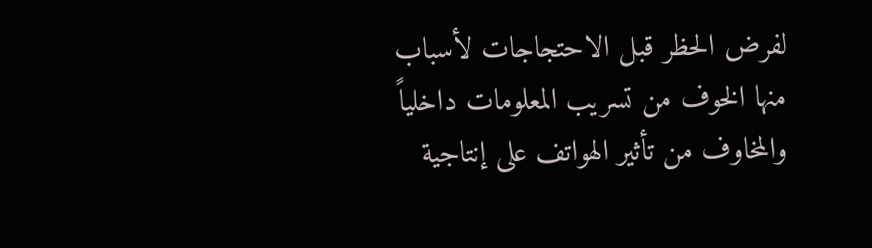لفرض الحظر قبل الاحتجاجات لأسباب منها الخوف من تسريب المعلومات داخلياً والمخاوف من تأثير الهواتف على إنتاجية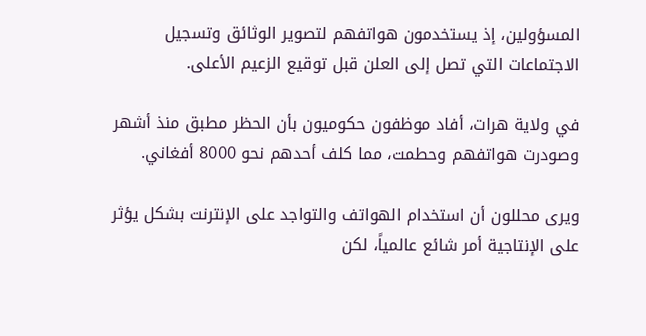المسؤولين، إذ يستخدمون هواتفهم لتصوير الوثائق وتسجيل الاجتماعات التي تصل إلى العلن قبل توقيع الزعيم الأعلى.

في ولاية هرات، أفاد موظفون حكوميون بأن الحظر مطبق منذ أشهر وصودرت هواتفهم وحطمت، مما كلف أحدهم نحو 8000 أفغاني.

ويرى محللون أن استخدام الهواتف والتواجد على الإنترنت بشكل يؤثر على الإنتاجية أمر شائع عالمياً، لكن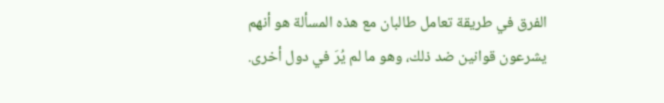الفرق في طريقة تعامل طالبان مع هذه المسألة هو أنهم يشرعون قوانين ضد ذلك، وهو ما لم يُرَ في دول أخرى.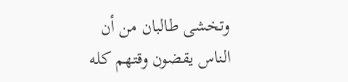وتخشى طالبان من أن الناس يقضون وقتهم كله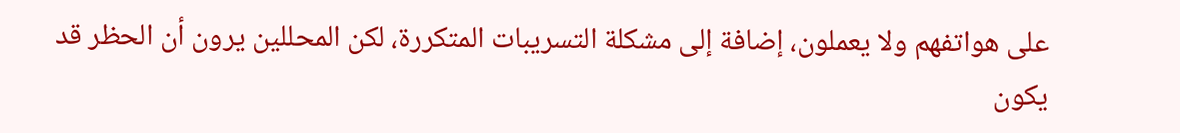على هواتفهم ولا يعملون، إضافة إلى مشكلة التسريبات المتكررة، لكن المحللين يرون أن الحظر قد يكون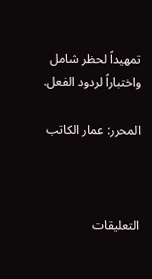تمهيداً لحظر شامل واختباراً لردود الفعل.

المحرر: عمار الكاتب



التعليقات